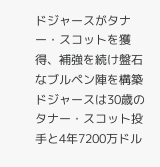ドジャースがタナー・スコットを獲得、補強を続け盤石なブルペン陣を構築
ドジャースは30歳のタナー・スコット投手と4年7200万ドル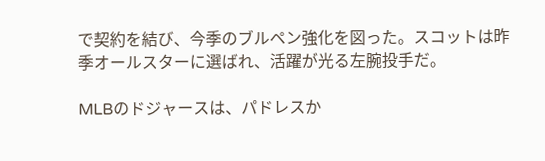で契約を結び、今季のブルペン強化を図った。スコットは昨季オールスターに選ばれ、活躍が光る左腕投手だ。

MLBのドジャースは、パドレスか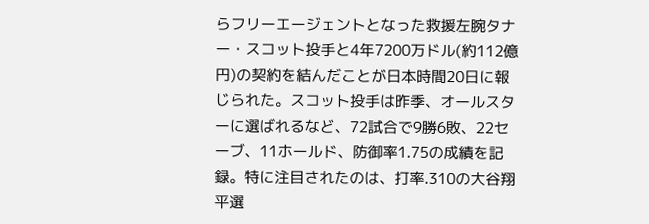らフリーエージェントとなった救援左腕タナー・スコット投手と4年7200万ドル(約112億円)の契約を結んだことが日本時間20日に報じられた。スコット投手は昨季、オールスターに選ばれるなど、72試合で9勝6敗、22セーブ、11ホールド、防御率1.75の成績を記録。特に注目されたのは、打率.310の大谷翔平選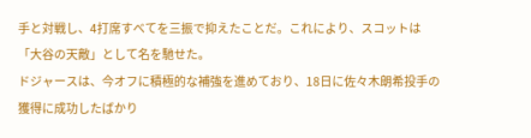手と対戦し、4打席すべてを三振で抑えたことだ。これにより、スコットは「大谷の天敵」として名を馳せた。
ドジャースは、今オフに積極的な補強を進めており、18日に佐々木朗希投手の獲得に成功したばかり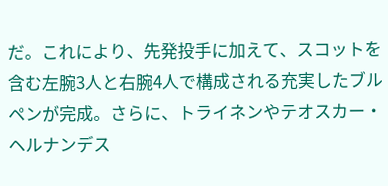だ。これにより、先発投手に加えて、スコットを含む左腕3人と右腕4人で構成される充実したブルペンが完成。さらに、トライネンやテオスカー・ヘルナンデス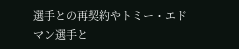選手との再契約やトミー・エドマン選手と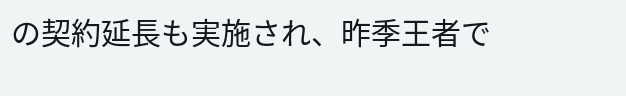の契約延長も実施され、昨季王者で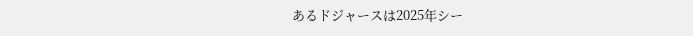あるドジャースは2025年シー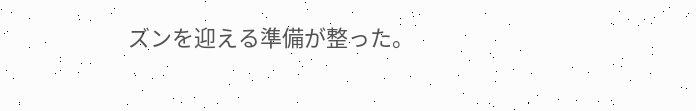ズンを迎える準備が整った。